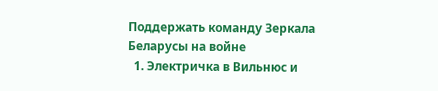Поддержать команду Зеркала
Беларусы на войне
  1. Электричка в Вильнюс и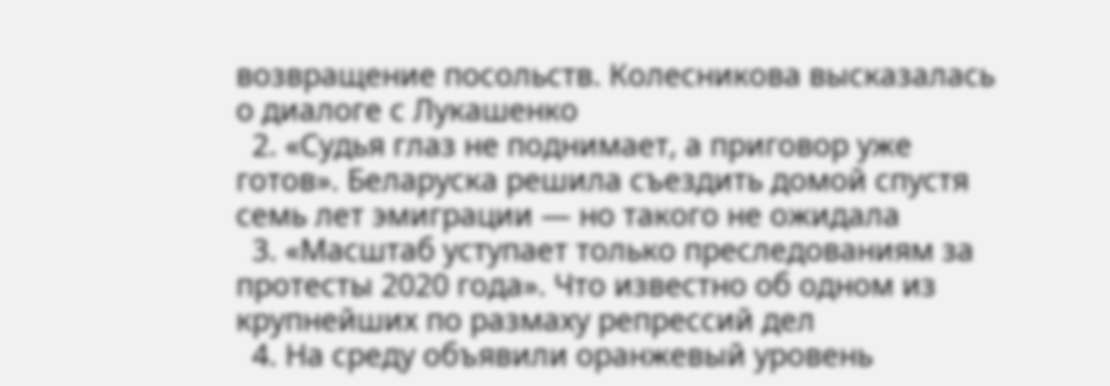возвращение посольств. Колесникова высказалась о диалоге с Лукашенко
  2. «Судья глаз не поднимает, а приговор уже готов». Беларуска решила съездить домой спустя семь лет эмиграции — но такого не ожидала
  3. «Масштаб уступает только преследованиям за протесты 2020 года». Что известно об одном из крупнейших по размаху репрессий дел
  4. На среду объявили оранжевый уровень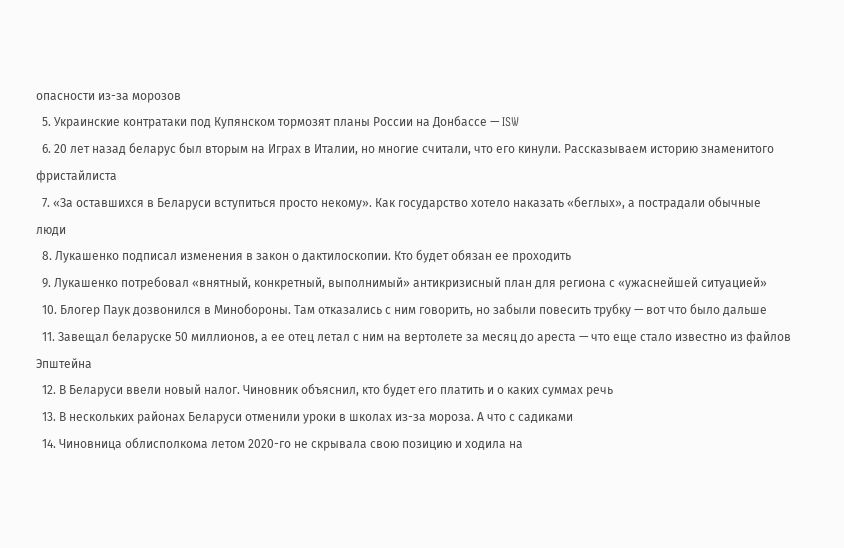опасности из-за морозов
  5. Украинские контратаки под Купянском тормозят планы России на Донбассе — ISW
  6. 20 лет назад беларус был вторым на Играх в Италии, но многие считали, что его кинули. Рассказываем историю знаменитого фристайлиста
  7. «За оставшихся в Беларуси вступиться просто некому». Как государство хотело наказать «беглых», а пострадали обычные люди
  8. Лукашенко подписал изменения в закон о дактилоскопии. Кто будет обязан ее проходить
  9. Лукашенко потребовал «внятный, конкретный, выполнимый» антикризисный план для региона с «ужаснейшей ситуацией»
  10. Блогер Паук дозвонился в Минобороны. Там отказались с ним говорить, но забыли повесить трубку — вот что было дальше
  11. Завещал беларуске 50 миллионов, а ее отец летал с ним на вертолете за месяц до ареста — что еще стало известно из файлов Эпштейна
  12. В Беларуси ввели новый налог. Чиновник объяснил, кто будет его платить и о каких суммах речь
  13. В нескольких районах Беларуси отменили уроки в школах из-за мороза. А что с садиками
  14. Чиновница облисполкома летом 2020-го не скрывала свою позицию и ходила на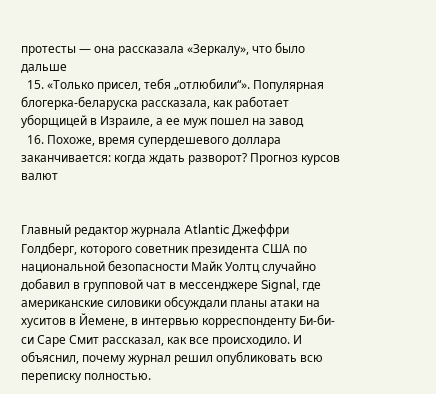протесты — она рассказала «Зеркалу», что было дальше
  15. «Только присел, тебя „отлюбили“». Популярная блогерка-беларуска рассказала, как работает уборщицей в Израиле, а ее муж пошел на завод
  16. Похоже, время супердешевого доллара заканчивается: когда ждать разворот? Прогноз курсов валют


Главный редактор журнала Atlantic Джеффри Голдберг, которого советник президента США по национальной безопасности Майк Уолтц случайно добавил в групповой чат в мессенджере Signal, где американские силовики обсуждали планы атаки на хуситов в Йемене, в интервью корреспонденту Би-би-си Саре Смит рассказал, как все происходило. И объяснил, почему журнал решил опубликовать всю переписку полностью.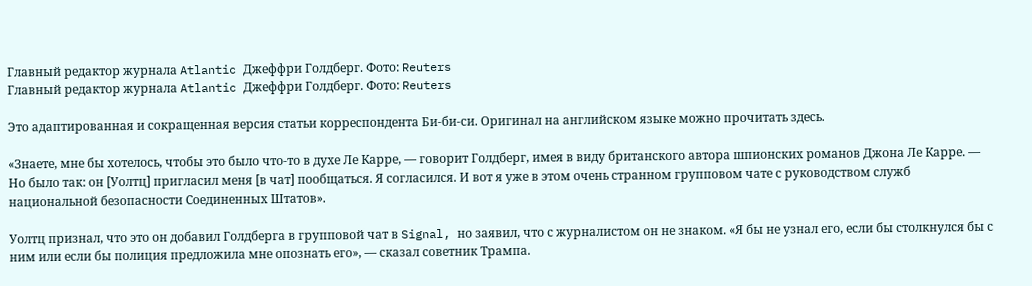Главный редактор журнала Atlantic Джеффри Голдберг. Фото: Reuters
Главный редактор журнала Atlantic Джеффри Голдберг. Фото: Reuters

Это адаптированная и сокращенная версия статьи корреспондента Би-би-си. Оригинал на английском языке можно прочитать здесь.

«Знаете, мне бы хотелось, чтобы это было что-то в духе Ле Карре, — говорит Голдберг, имея в виду британского автора шпионских романов Джона Ле Карре. — Но было так: он [Уолтц] пригласил меня [в чат] пообщаться. Я согласился. И вот я уже в этом очень странном групповом чате с руководством служб национальной безопасности Соединенных Штатов».

Уолтц признал, что это он добавил Голдберга в групповой чат в Signal, но заявил, что с журналистом он не знаком. «Я бы не узнал его, если бы столкнулся бы с ним или если бы полиция предложила мне опознать его», — сказал советник Трампа.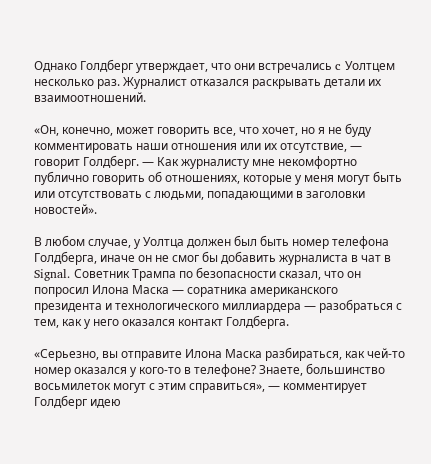Однако Голдберг утверждает, что они встречались c Уолтцем несколько раз. Журналист отказался раскрывать детали их взаимоотношений.

«Он, конечно, может говорить все, что хочет, но я не буду комментировать наши отношения или их отсутствие, — говорит Голдберг. — Как журналисту мне некомфортно публично говорить об отношениях, которые у меня могут быть или отсутствовать с людьми, попадающими в заголовки новостей».

В любом случае, у Уолтца должен был быть номер телефона Голдберга, иначе он не смог бы добавить журналиста в чат в Signal. Советник Трампа по безопасности сказал, что он попросил Илона Маска — соратника американского президента и технологического миллиардера — разобраться с тем, как у него оказался контакт Голдберга.

«Серьезно, вы отправите Илона Маска разбираться, как чей-то номер оказался у кого-то в телефоне? Знаете, большинство восьмилеток могут с этим справиться», — комментирует Голдберг идею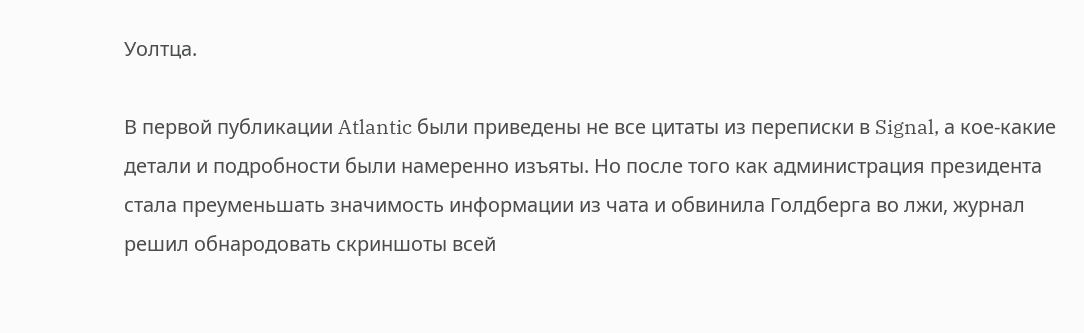Уолтца.

В первой публикации Atlantic были приведены не все цитаты из переписки в Signal, а кое-какие детали и подробности были намеренно изъяты. Но после того как администрация президента стала преуменьшать значимость информации из чата и обвинила Голдберга во лжи, журнал решил обнародовать скриншоты всей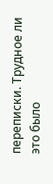переписки. Трудное ли это было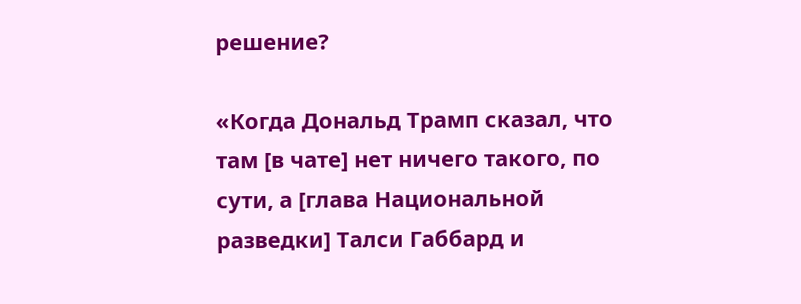решение?

«Когда Дональд Трамп сказал, что там [в чате] нет ничего такого, по сути, а [глава Национальной разведки] Талси Габбард и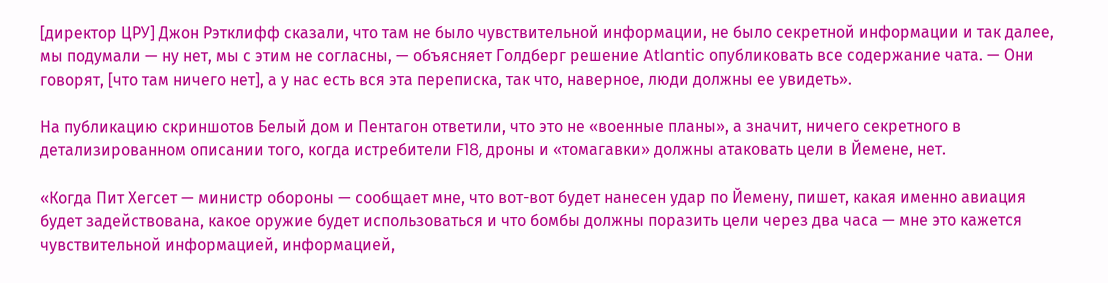[директор ЦРУ] Джон Рэтклифф сказали, что там не было чувствительной информации, не было секретной информации и так далее, мы подумали — ну нет, мы с этим не согласны, — объясняет Голдберг решение Atlantic опубликовать все содержание чата. — Они говорят, [что там ничего нет], а у нас есть вся эта переписка, так что, наверное, люди должны ее увидеть».

На публикацию скриншотов Белый дом и Пентагон ответили, что это не «военные планы», а значит, ничего секретного в детализированном описании того, когда истребители F18, дроны и «томагавки» должны атаковать цели в Йемене, нет.

«Когда Пит Хегсет — министр обороны — сообщает мне, что вот-вот будет нанесен удар по Йемену, пишет, какая именно авиация будет задействована, какое оружие будет использоваться и что бомбы должны поразить цели через два часа — мне это кажется чувствительной информацией, информацией,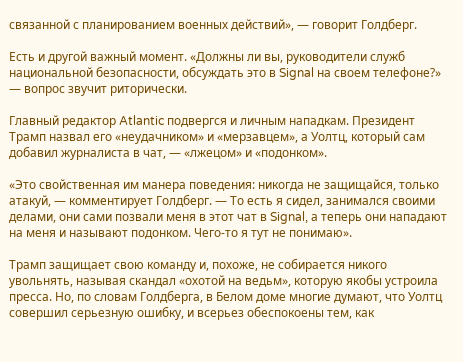связанной с планированием военных действий», — говорит Голдберг.

Есть и другой важный момент. «Должны ли вы, руководители служб национальной безопасности, обсуждать это в Signal на своем телефоне?» — вопрос звучит риторически.

Главный редактор Atlantic подвергся и личным нападкам. Президент Трамп назвал его «неудачником» и «мерзавцем», а Уолтц, который сам добавил журналиста в чат, — «лжецом» и «подонком».

«Это свойственная им манера поведения: никогда не защищайся, только атакуй, — комментирует Голдберг. — То есть я сидел, занимался своими делами, они сами позвали меня в этот чат в Signal, а теперь они нападают на меня и называют подонком. Чего-то я тут не понимаю».

Трамп защищает свою команду и, похоже, не собирается никого увольнять, называя скандал «охотой на ведьм», которую якобы устроила пресса. Но, по словам Голдберга, в Белом доме многие думают, что Уолтц совершил серьезную ошибку, и всерьез обеспокоены тем, как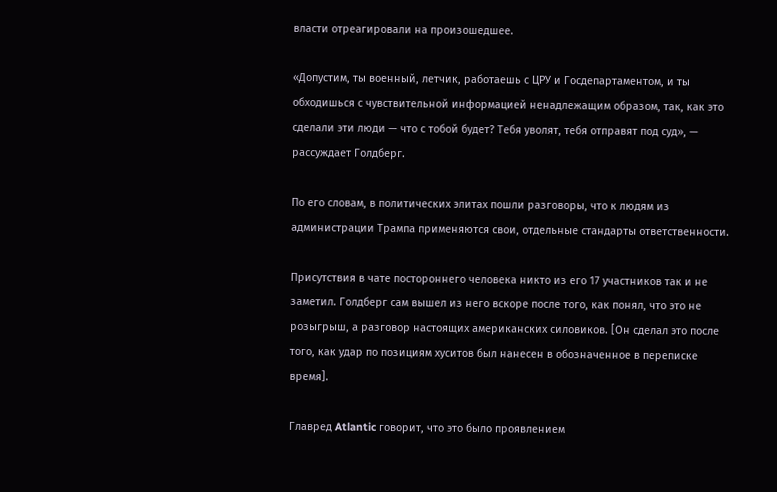власти отреагировали на произошедшее.

«Допустим, ты военный, летчик, работаешь с ЦРУ и Госдепартаментом, и ты обходишься с чувствительной информацией ненадлежащим образом, так, как это сделали эти люди — что с тобой будет? Тебя уволят, тебя отправят под суд», — рассуждает Голдберг.

По его словам, в политических элитах пошли разговоры, что к людям из администрации Трампа применяются свои, отдельные стандарты ответственности.

Присутствия в чате постороннего человека никто из его 17 участников так и не заметил. Голдберг сам вышел из него вскоре после того, как понял, что это не розыгрыш, а разговор настоящих американских силовиков. [Он сделал это после того, как удар по позициям хуситов был нанесен в обозначенное в переписке время].

Главред Atlantic говорит, что это было проявлением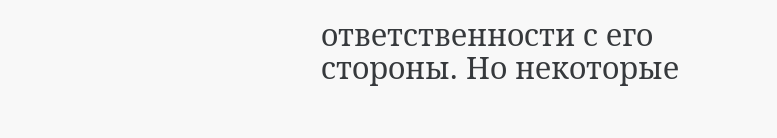ответственности с его стороны. Но некоторые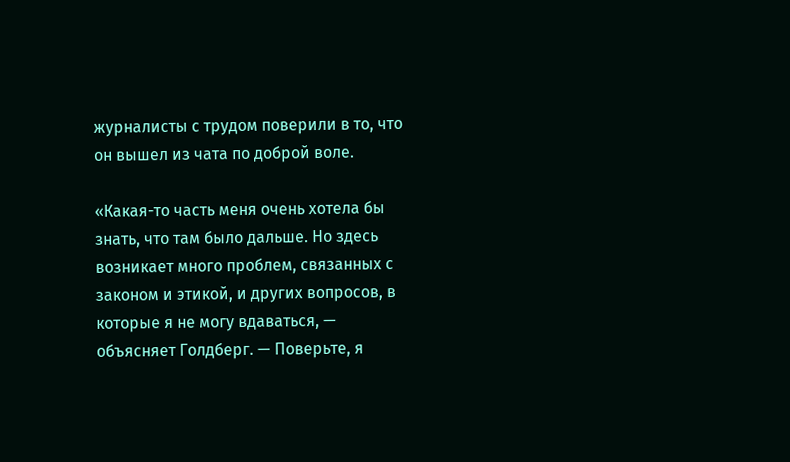журналисты с трудом поверили в то, что он вышел из чата по доброй воле.

«Какая-то часть меня очень хотела бы знать, что там было дальше. Но здесь возникает много проблем, связанных с законом и этикой, и других вопросов, в которые я не могу вдаваться, — объясняет Голдберг. — Поверьте, я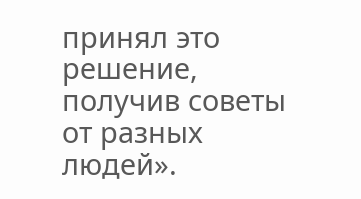принял это решение, получив советы от разных людей».